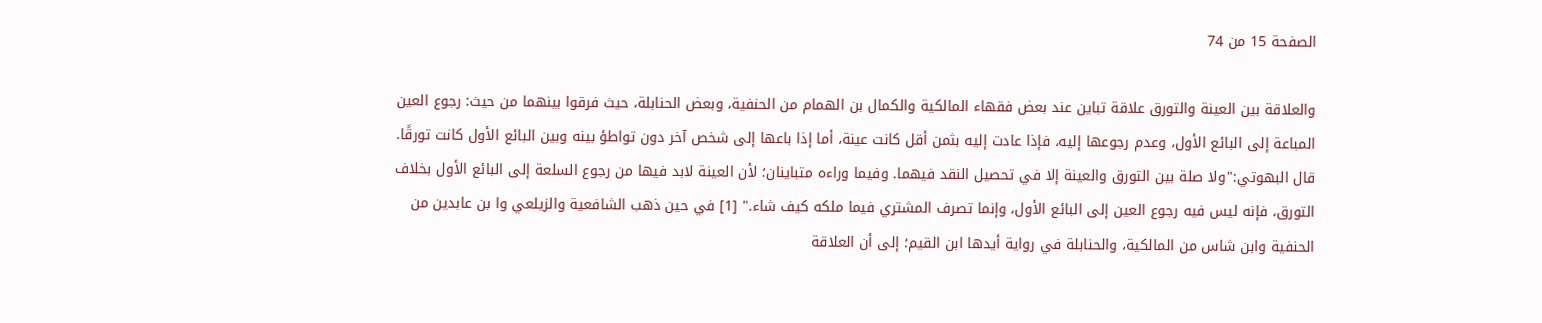الصفحة 15 من 74

والعلاقة بين العينة والتورق علاقة تباين عند بعض فقهاء المالكية والكمال بن الهمام من الحنفية، وبعض الحنابلة، حيث فرقوا بينهما من حيث: رجوع العين المباعة إلى البائع الأول، وعدم رجوعها إليه، فإذا عادت إليه بثمن أقل كانت عينة، أما إذا باعها إلى شخص آخر دون تواطؤ بينه وبين البائع الأول كانت تورقًا. قال البهوتي:"ولا صلة بين التورق والعينة إلا في تحصيل النقد فيهما. وفيما وراءه متباينان؛ لأن العينة لابد فيها من رجوع السلعة إلى البائع الأول بخلاف التورق، فإنه ليس فيه رجوع العين إلى البائع الأول، وإنما تصرف المشتري فيما ملكه كيف شاء." [1] في حين ذهب الشافعية والزيلعي وا بن عابدين من الحنفية وابن شاس من المالكية، والحنابلة في رواية أيدها ابن القيم؛ إلى أن العلاقة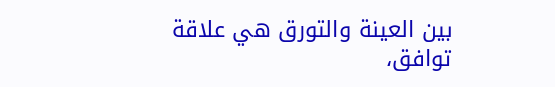بين العينة والتورق هي علاقة توافق،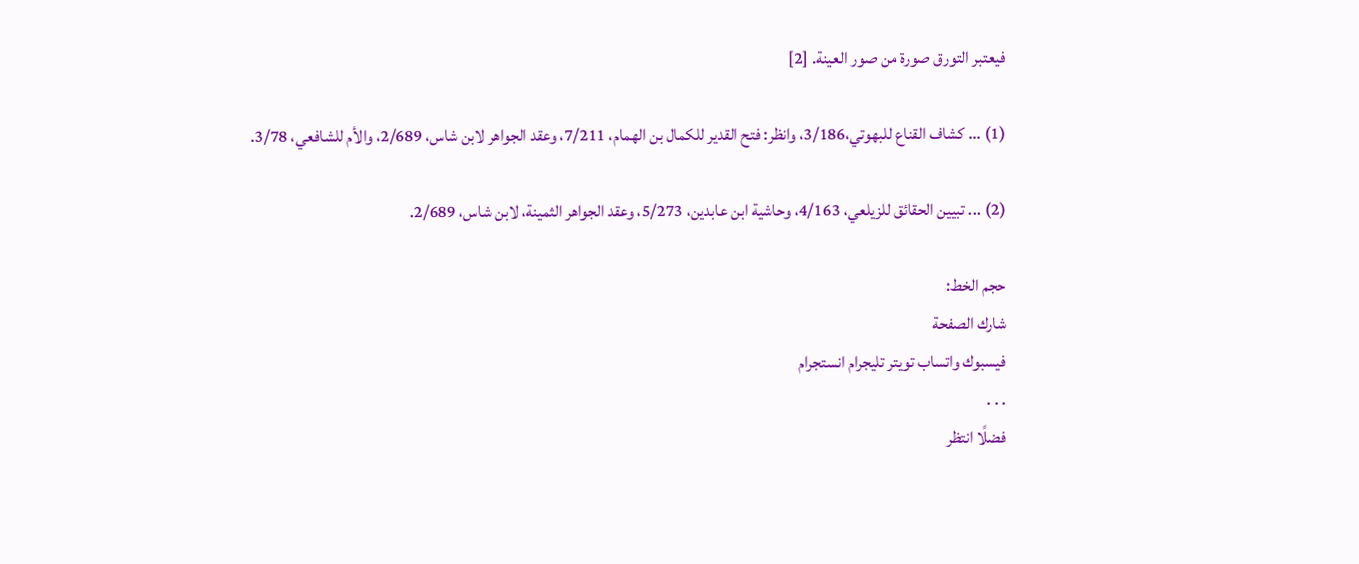فيعتبر التورق صورة من صور العينة. [2]

(1) ... كشاف القناع للبهوتي،3/186، وانظر: فتح القدير للكمال بن الهمام، 7/211، وعقد الجواهر لابن شاس، 2/689، والأم للشافعي، 3/78.

(2) ... تبيين الحقائق للزيلعي، 4/163، وحاشية ابن عابدين، 5/273، وعقد الجواهر الثمينة، لابن شاس، 2/689.

حجم الخط:
شارك الصفحة
فيسبوك واتساب تويتر تليجرام انستجرام
. . .
فضلًا انتظر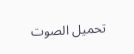تحميل الصوت